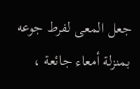جعل المعى لفرط جوعه بمنزلة أمعاء جائعة ،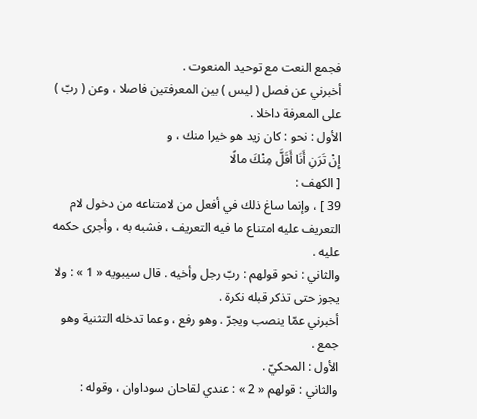فجمع النعت مع توحيد المنعوت .
أخبرني عن فصل ( ليس ) بين المعرفتين فاصلا ، وعن ( ربّ ) على المعرفة داخلا .
الأول : نحو : كان زيد هو خيرا منك ، و
إِنْ تَرَنِ أَنَا أَقَلَّ مِنْكَ مالًا
[ الكهف :
39 ] ، وإنما ساغ ذلك في أفعل من لامتناعه من دخول لام التعريف عليه امتناع ما فيه التعريف ، فشبه به ، وأجرى حكمه عليه .
والثاني : نحو قولهم : ربّ رجل وأخيه . قال سيبويه « 1 » : ولا يجوز حتى تذكر قبله نكرة .
أخبرني عمّا ينصب ويجرّ . وهو رفع ، وعما تدخله التثنية وهو جمع .
الأول : المحكيّ .
والثاني : قولهم « 2 » : عندي لقاحان سوداوان ، وقوله :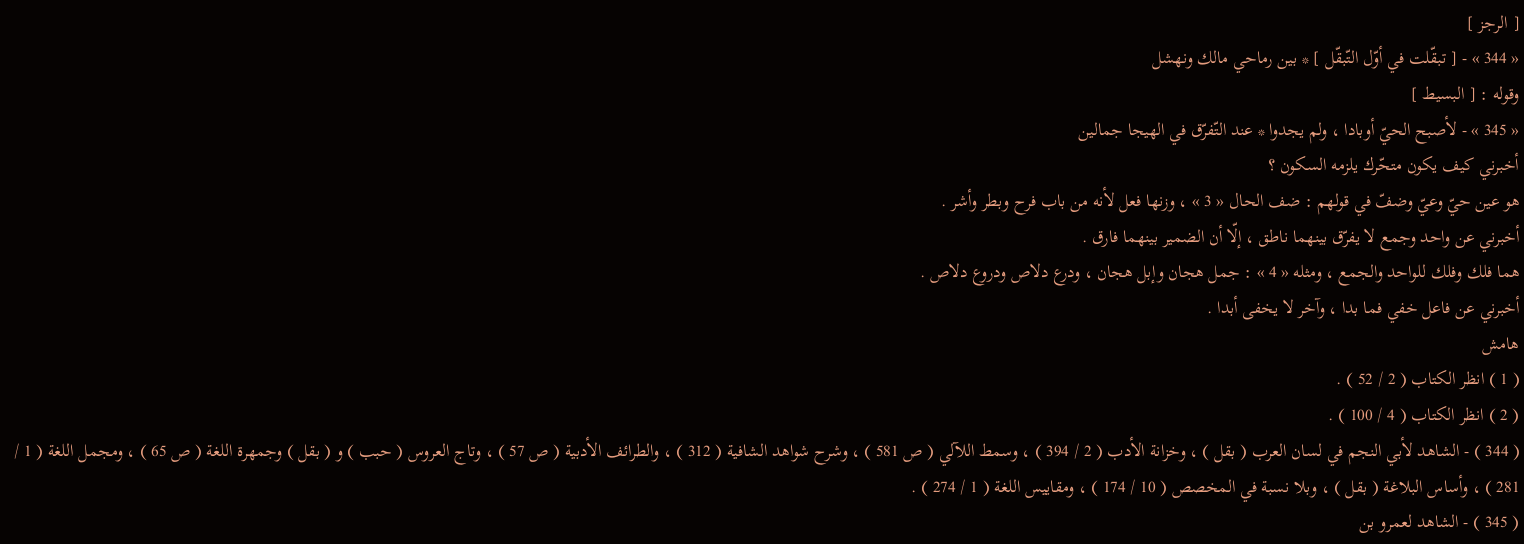[ الرجز ]
« 344 » - [ تبقّلت في أوّل التّبقّل ] * بين رماحي مالك ونهشل
وقوله : [ البسيط ]
« 345 » - لأصبح الحيّ أوبادا ، ولم يجدوا * عند التّفرّق في الهيجا جمالين
أخبرني كيف يكون متحّرك يلزمه السكون ؟
هو عين حيّ وعيّ وضفّ في قولهم : ضف الحال « 3 » ، وزنها فعل لأنه من باب فرح وبطر وأشر .
أخبرني عن واحد وجمع لا يفرّق بينهما ناطق ، إلّا أن الضمير بينهما فارق .
هما فلك وفلك للواحد والجمع ، ومثله « 4 » : جمل هجان وإبل هجان ، ودرع دلاص ودروع دلاص .
أخبرني عن فاعل خفي فما بدا ، وآخر لا يخفى أبدا .
هامش
( 1 ) انظر الكتاب ( 2 / 52 ) .
( 2 ) انظر الكتاب ( 4 / 100 ) .
( 344 ) - الشاهد لأبي النجم في لسان العرب ( بقل ) ، وخزانة الأدب ( 2 / 394 ) ، وسمط اللآلي ( ص 581 ) ، وشرح شواهد الشافية ( 312 ) ، والطرائف الأدبية ( ص 57 ) ، وتاج العروس ( حبب ) و ( بقل ) وجمهرة اللغة ( ص 65 ) ، ومجمل اللغة ( 1 / 281 ) ، وأساس البلاغة ( بقل ) ، وبلا نسبة في المخصص ( 10 / 174 ) ، ومقاييس اللغة ( 1 / 274 ) .
( 345 ) - الشاهد لعمرو بن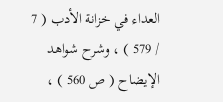العداء في خزانة الأدب ( 7 / 579 ) ، وشرح شواهد الإيضاح ( ص 560 ) ،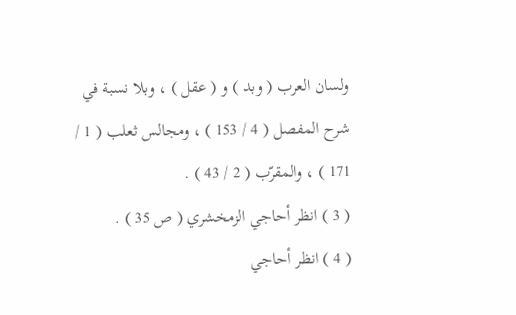ولسان العرب ( وبد ) و ( عقل ) ، وبلا نسبة في شرح المفصل ( 4 / 153 ) ، ومجالس ثعلب ( 1 / 171 ) ، والمقرّب ( 2 / 43 ) .
( 3 ) انظر أحاجي الزمخشري ( ص 35 ) .
( 4 ) انظر أحاجي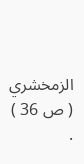الزمخشري ( ص 36 ) .